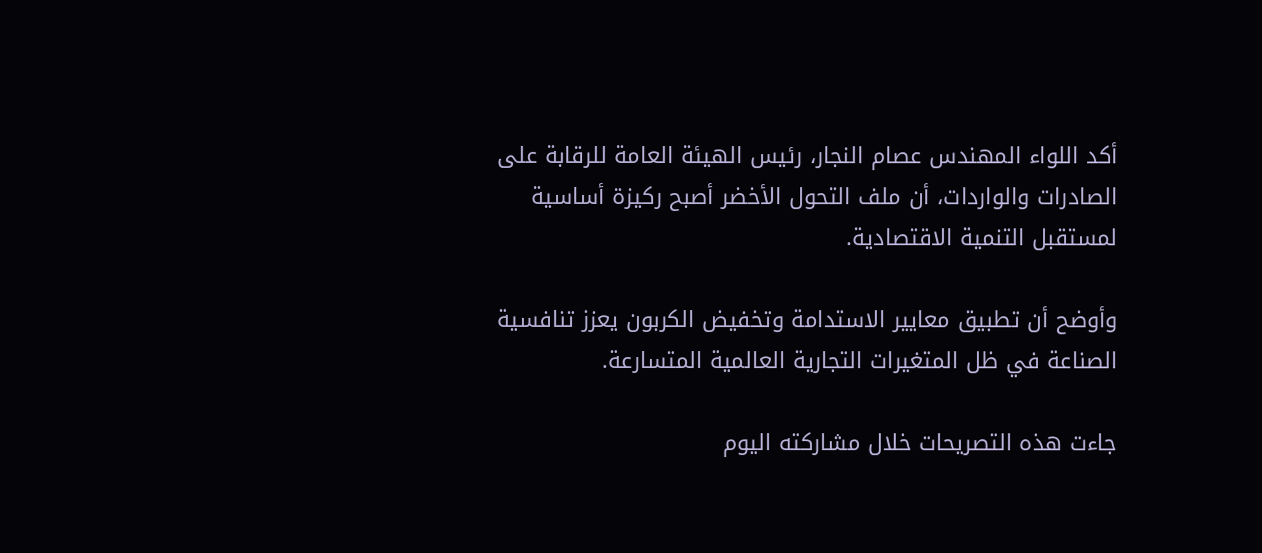أكد اللواء المهندس عصام النجار، رئيس الهيئة العامة للرقابة على الصادرات والواردات، أن ملف التحول الأخضر أصبح ركيزة أساسية لمستقبل التنمية الاقتصادية.

وأوضح أن تطبيق معايير الاستدامة وتخفيض الكربون يعزز تنافسية الصناعة في ظل المتغيرات التجارية العالمية المتسارعة.

جاءت هذه التصريحات خلال مشاركته اليوم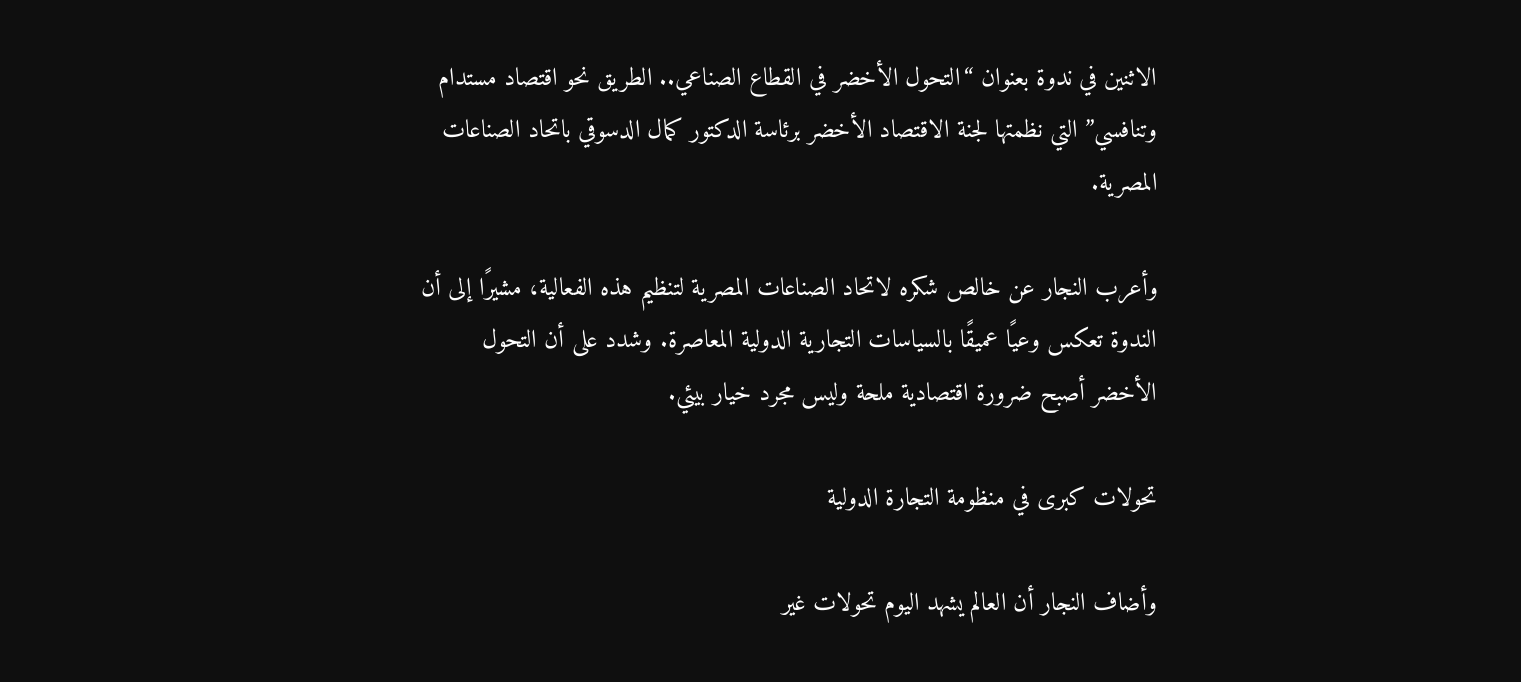الاثنين في ندوة بعنوان “التحول الأخضر في القطاع الصناعي.. الطريق نحو اقتصاد مستدام وتنافسي” التي نظمتها لجنة الاقتصاد الأخضر برئاسة الدكتور كمال الدسوقي باتحاد الصناعات المصرية.

وأعرب النجار عن خالص شكره لاتحاد الصناعات المصرية لتنظيم هذه الفعالية، مشيرًا إلى أن الندوة تعكس وعيًا عميقًا بالسياسات التجارية الدولية المعاصرة. وشدد على أن التحول الأخضر أصبح ضرورة اقتصادية ملحة وليس مجرد خيار بيئي.

تحولات كبرى في منظومة التجارة الدولية

وأضاف النجار أن العالم يشهد اليوم تحولات غير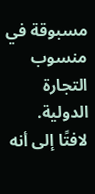مسبوقة في منسوب التجارة الدولية. لافتًا إلى أنه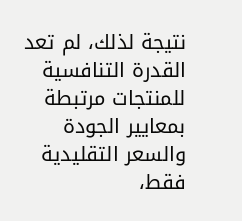نتيجة لذلك، لم تعد القدرة التنافسية للمنتجات مرتبطة بمعايير الجودة والسعر التقليدية فقط،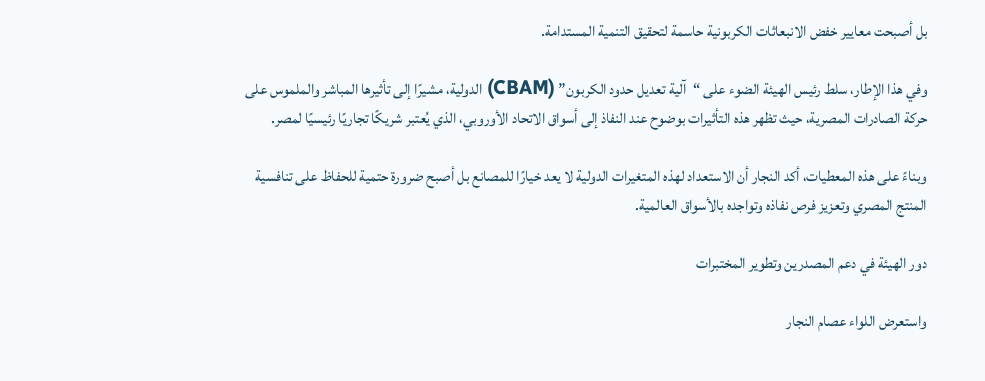بل أصبحت معايير خفض الانبعاثات الكربونية حاسمة لتحقيق التنمية المستدامة.

وفي هذا الإطار، سلط رئيس الهيئة الضوء على “آلية تعديل حدود الكربون” (CBAM) الدولية، مشيرًا إلى تأثيرها المباشر والملموس على حركة الصادرات المصرية، حيث تظهر هذه التأثيرات بوضوح عند النفاذ إلى أسواق الاتحاد الأوروبي، الذي يُعتبر شريكًا تجاريًا رئيسيًا لمصر.

وبناءً على هذه المعطيات، أكد النجار أن الاستعداد لهذه المتغيرات الدولية لا يعد خيارًا للمصانع بل أصبح ضرورة حتمية للحفاظ على تنافسية المنتج المصري وتعزيز فرص نفاذه وتواجده بالأسواق العالمية.

دور الهيئة في دعم المصدرين وتطوير المختبرات

واستعرض اللواء عصام النجار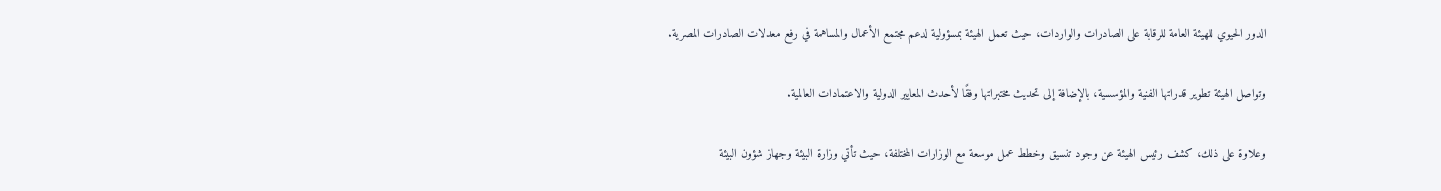الدور الحيوي للهيئة العامة للرقابة على الصادرات والواردات، حيث تعمل الهيئة بمسؤولية لدعم مجتمع الأعمال والمساهمة في رفع معدلات الصادرات المصرية.

وتواصل الهيئة تطوير قدراتها الفنية والمؤسسية، بالإضافة إلى تحديث مختبراتها وفقًا لأحدث المعايير الدولية والاعتمادات العالمية.

وعلاوة على ذلك، كشف رئيس الهيئة عن وجود تنسيق وخطط عمل موسعة مع الوزارات المختلفة، حيث تأتي وزارة البيئة وجهاز شؤون البيئة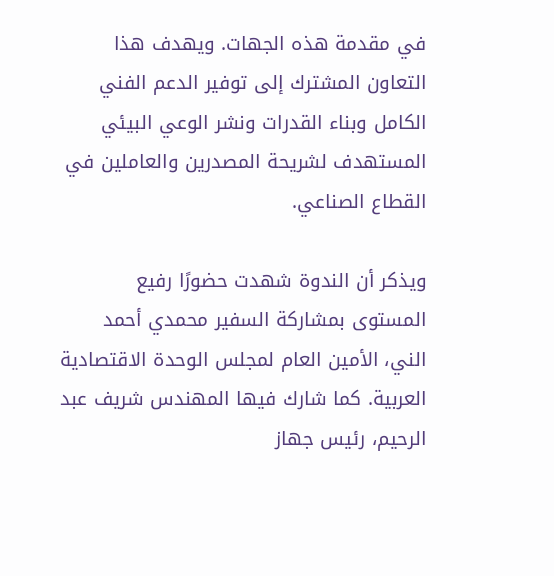في مقدمة هذه الجهات. ويهدف هذا التعاون المشترك إلى توفير الدعم الفني الكامل وبناء القدرات ونشر الوعي البيئي المستهدف لشريحة المصدرين والعاملين في القطاع الصناعي.

ويذكر أن الندوة شهدت حضورًا رفيع المستوى بمشاركة السفير محمدي أحمد الني، الأمين العام لمجلس الوحدة الاقتصادية العربية. كما شارك فيها المهندس شريف عبد الرحيم، رئيس جهاز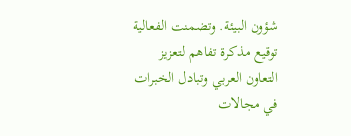شؤون البيئة. وتضمنت الفعالية توقيع مذكرة تفاهم لتعزيز التعاون العربي وتبادل الخبرات في مجالات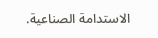الاستدامة الصناعية.